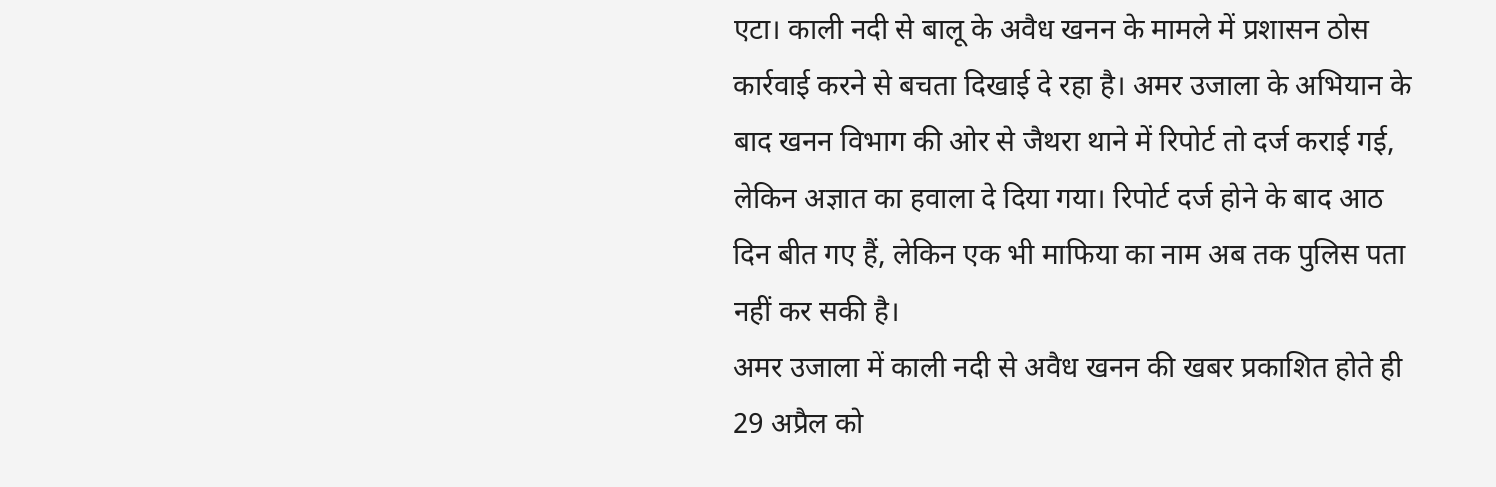एटा। काली नदी से बालू के अवैध खनन के मामले में प्रशासन ठोस कार्रवाई करने से बचता दिखाई दे रहा है। अमर उजाला के अभियान के बाद खनन विभाग की ओर से जैथरा थाने में रिपोर्ट तो दर्ज कराई गई, लेकिन अज्ञात का हवाला दे दिया गया। रिपोर्ट दर्ज होने के बाद आठ दिन बीत गए हैं, लेकिन एक भी माफिया का नाम अब तक पुलिस पता नहीं कर सकी है।
अमर उजाला में काली नदी से अवैध खनन की खबर प्रकाशित होते ही 29 अप्रैल को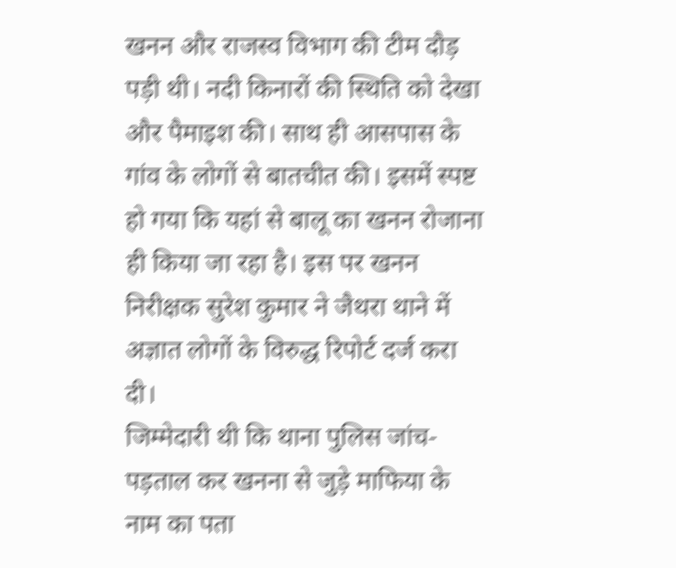खनन और राजस्व विभाग की टीम दौड़ पड़ी थी। नदी किनारों की स्थिति को देखा और पैमाइश की। साथ ही आसपास के गांव के लोगों से बातचीत की। इसमें स्पष्ट हो गया कि यहां से बालू का खनन रोजाना ही किया जा रहा है। इस पर खनन निरीक्षक सुरेश कुमार ने जैथरा थाने में अज्ञात लोगों के विरुद्ध रिपोर्ट दर्ज करा दी।
जिम्मेदारी थी कि थाना पुलिस जांच-पड़ताल कर खनना से जुड़े माफिया के नाम का पता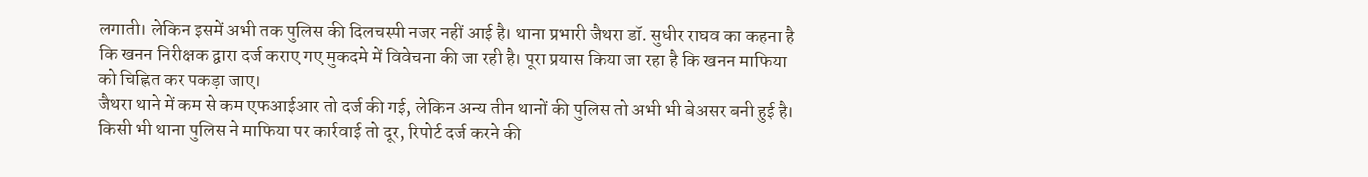लगाती। लेकिन इसमें अभी तक पुलिस की दिलचस्पी नजर नहीं आई है। थाना प्रभारी जैथरा डॉ. सुधीर राघव का कहना है कि खनन निरीक्षक द्वारा दर्ज कराए गए मुकदमे में विवेचना की जा रही है। पूरा प्रयास किया जा रहा है कि खनन माफिया को चिह्नित कर पकड़ा जाए।
जैथरा थाने में कम से कम एफआईआर तो दर्ज की गई, लेकिन अन्य तीन थानों की पुलिस तो अभी भी बेअसर बनी हुई है। किसी भी थाना पुलिस ने माफिया पर कार्रवाई तो दूर, रिपोर्ट दर्ज करने की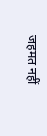जहमत नहीं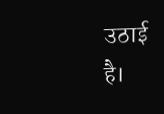उठाई है।